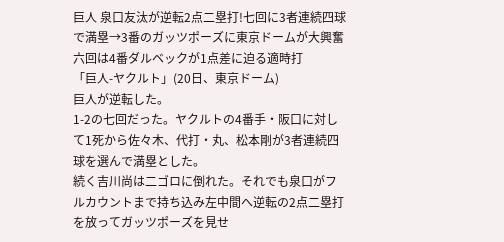巨人 泉口友汰が逆転2点二塁打!七回に3者連続四球で満塁→3番のガッツポーズに東京ドームが大興奮 六回は4番ダルベックが1点差に迫る適時打
「巨人-ヤクルト」(20日、東京ドーム)
巨人が逆転した。
1-2の七回だった。ヤクルトの4番手・阪口に対して1死から佐々木、代打・丸、松本剛が3者連続四球を選んで満塁とした。
続く吉川尚は二ゴロに倒れた。それでも泉口がフルカウントまで持ち込み左中間へ逆転の2点二塁打を放ってガッツポーズを見せ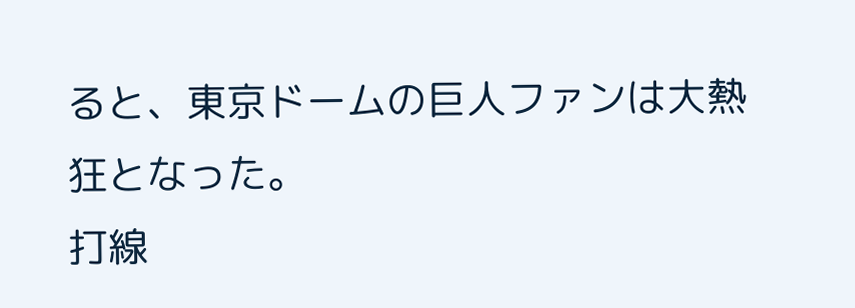ると、東京ドームの巨人ファンは大熱狂となった。
打線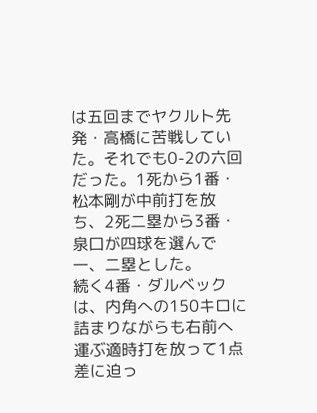は五回までヤクルト先発・高橋に苦戦していた。それでも0-2の六回だった。1死から1番・松本剛が中前打を放ち、2死二塁から3番・泉口が四球を選んで一、二塁とした。
続く4番・ダルベックは、内角への150キロに詰まりながらも右前へ運ぶ適時打を放って1点差に迫っ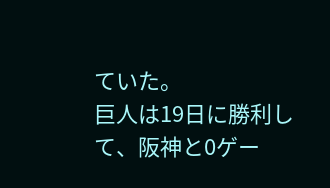ていた。
巨人は19日に勝利して、阪神と0ゲー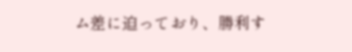ム差に迫っており、勝利す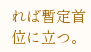れば暫定首位に立つ。